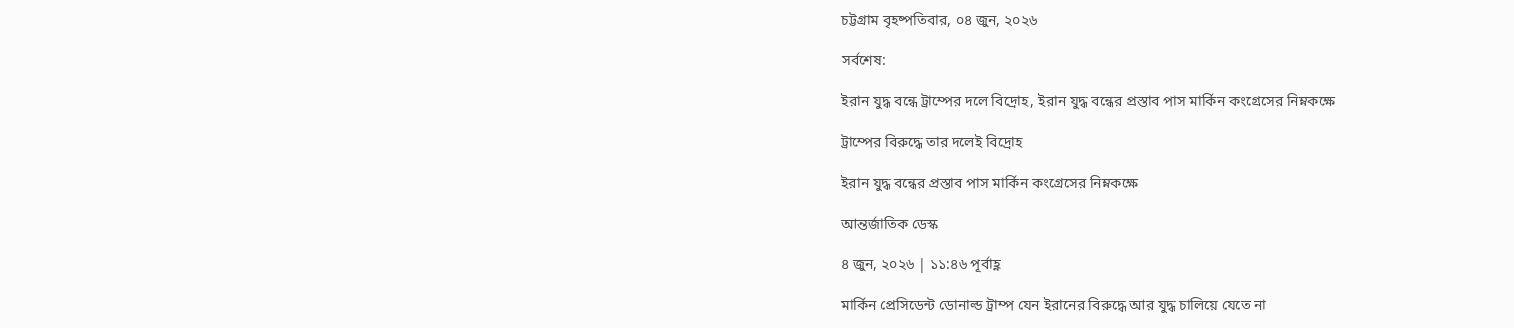চট্টগ্রাম বৃহষ্পতিবার, ০৪ জুন, ২০২৬

সর্বশেষ:

ইরান যুদ্ধ বন্ধে ট্রাম্পের দলে বিদ্রোহ, ইরান যুদ্ধ বন্ধের প্রস্তাব পাস মার্কিন কংগ্রেসের নিম্নকক্ষে

ট্রাম্পের বিরুদ্ধে তার দলেই বিদ্রোহ

ইরান যুদ্ধ বন্ধের প্রস্তাব পাস মার্কিন কংগ্রেসের নিম্নকক্ষে

আন্তর্জাতিক ডেস্ক

৪ জুন, ২০২৬ | ১১:৪৬ পূর্বাহ্ণ

মার্কিন প্রেসিডেন্ট ডোনাল্ড ট্রাম্প যেন ইরানের বিরুদ্ধে আর যুদ্ধ চালিয়ে যেতে না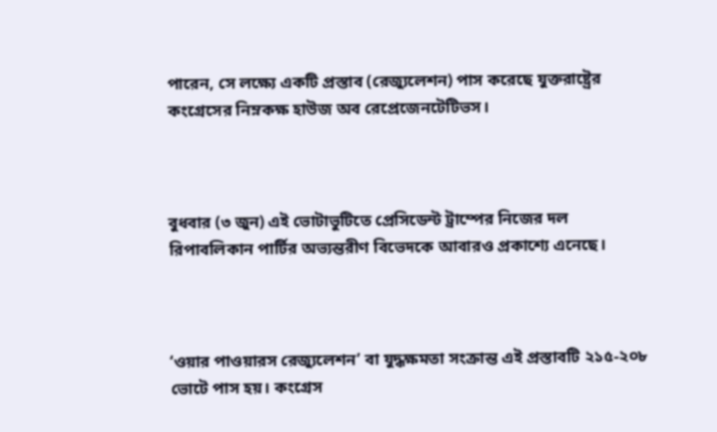পারেন, সে লক্ষ্যে একটি প্রস্তাব (রেজ্যুলেশন) পাস করেছে যুক্তরাষ্ট্রের কংগ্রেসের নিম্নকক্ষ হাউজ অব রেপ্রেজেনটেটিভস।



বুধবার (৩ জুন) এই ভোটাভুটিতে প্রেসিডেন্ট ট্রাম্পের নিজের দল রিপাবলিকান পার্টির অভ্যন্তরীণ বিভেদকে আবারও প্রকাশ্যে এনেছে।



‘ওয়ার পাওয়ারস রেজ্যুলেশন’ বা যুদ্ধক্ষমতা সংক্রান্ত এই প্রস্তাবটি ২১৫-২০৮ ভোটে পাস হয়। কংগ্রেস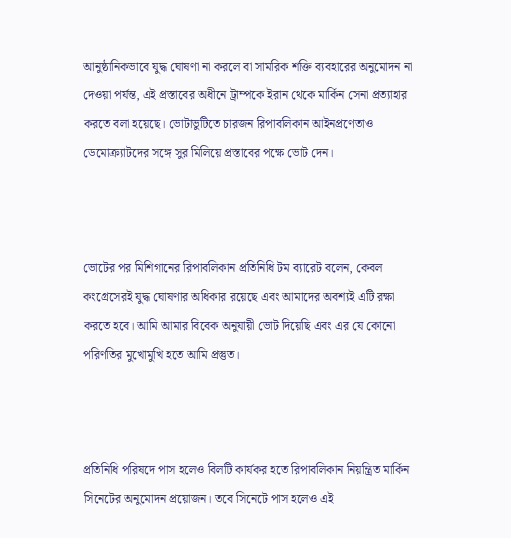আনুষ্ঠানিকভাবে যুদ্ধ ঘোষণা না করলে বা সামরিক শক্তি ব্যবহারের অনুমোদন না দেওয়া পর্যন্ত, এই প্রস্তাবের অধীনে ট্রাম্পকে ইরান থেকে মার্কিন সেনা প্রত্যাহার করতে বলা হয়েছে। ভোটাভুটিতে চারজন রিপাবলিকান আইনপ্রণেতাও ডেমোক্র্যাটদের সঙ্গে সুর মিলিয়ে প্রস্তাবের পক্ষে ভোট দেন।



ভোটের পর মিশিগানের রিপাবলিকান প্রতিনিধি টম ব্যারেট বলেন, কেবল কংগ্রেসেরই যুদ্ধ ঘোষণার অধিকার রয়েছে এবং আমাদের অবশ্যই এটি রক্ষা করতে হবে। আমি আমার বিবেক অনুযায়ী ভোট দিয়েছি এবং এর যে কোনো পরিণতির মুখোমুখি হতে আমি প্রস্তুত।



প্রতিনিধি পরিষদে পাস হলেও বিলটি কার্যকর হতে রিপাবলিকান নিয়ন্ত্রিত মার্কিন সিনেটের অনুমোদন প্রয়োজন। তবে সিনেটে পাস হলেও এই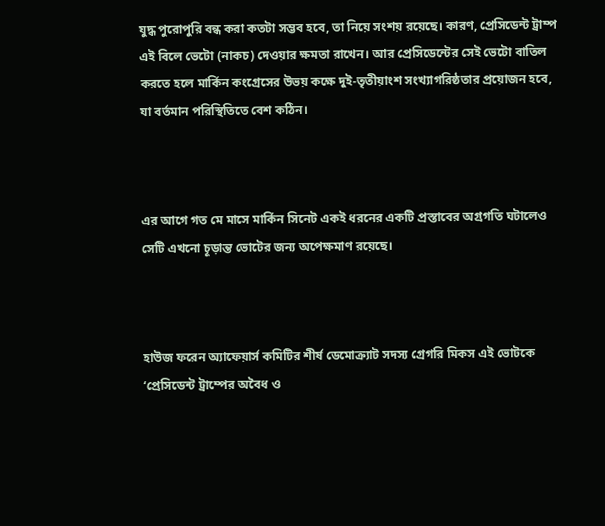যুদ্ধ পুরোপুরি বন্ধ করা কতটা সম্ভব হবে, তা নিয়ে সংশয় রয়েছে। কারণ, প্রেসিডেন্ট ট্রাম্প এই বিলে ভেটো (নাকচ) দেওয়ার ক্ষমতা রাখেন। আর প্রেসিডেন্টের সেই ভেটো বাতিল করতে হলে মার্কিন কংগ্রেসের উভয় কক্ষে দুই-তৃতীয়াংশ সংখ্যাগরিষ্ঠতার প্রয়োজন হবে, যা বর্তমান পরিস্থিতিতে বেশ কঠিন।



এর আগে গত মে মাসে মার্কিন সিনেট একই ধরনের একটি প্রস্তাবের অগ্রগতি ঘটালেও সেটি এখনো চূড়ান্ত ভোটের জন্য অপেক্ষমাণ রয়েছে।



হাউজ ফরেন অ্যাফেয়ার্স কমিটির শীর্ষ ডেমোক্র্যাট সদস্য গ্রেগরি মিকস এই ভোটকে ‘প্রেসিডেন্ট ট্রাম্পের অবৈধ ও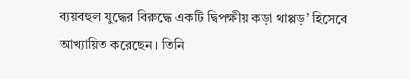ব্যয়বহুল যুদ্ধের বিরুদ্ধে একটি দ্বিপক্ষীয় কড়া থাপ্পড়’ হিসেবে আখ্যায়িত করেছেন। তিনি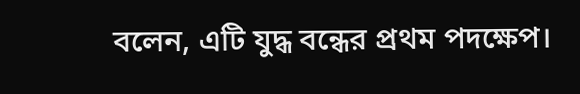বলেন, এটি যুদ্ধ বন্ধের প্রথম পদক্ষেপ।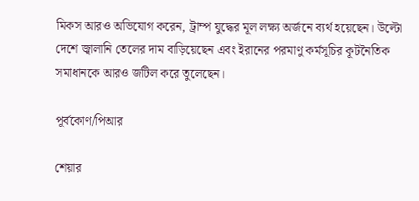মিকস আরও অভিযোগ করেন, ট্রাম্প যুদ্ধের মূল লক্ষ্য অর্জনে ব্যর্থ হয়েছেন। উল্টো দেশে জ্বালানি তেলের দাম বাড়িয়েছেন এবং ইরানের পরমাণু কর্মসূচির কূটনৈতিক সমাধানকে আরও জটিল করে তুলেছেন।

পূর্বকোণ/পিআর

শেয়ার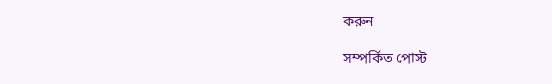করুন

সম্পর্কিত পোস্ট